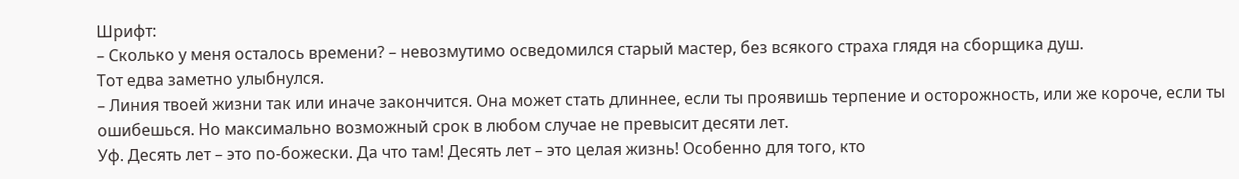Шрифт:
– Сколько у меня осталось времени? – невозмутимо осведомился старый мастер, без всякого страха глядя на сборщика душ.
Тот едва заметно улыбнулся.
– Линия твоей жизни так или иначе закончится. Она может стать длиннее, если ты проявишь терпение и осторожность, или же короче, если ты ошибешься. Но максимально возможный срок в любом случае не превысит десяти лет.
Уф. Десять лет – это по-божески. Да что там! Десять лет – это целая жизнь! Особенно для того, кто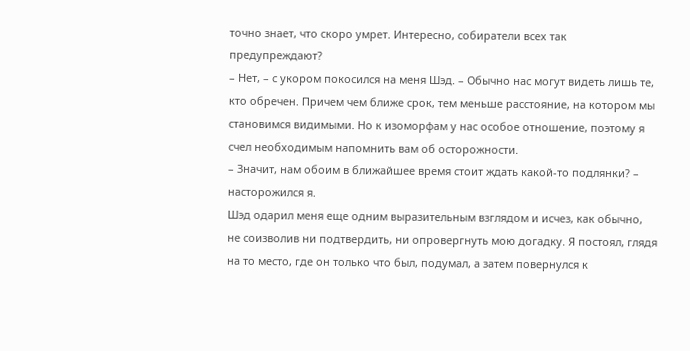точно знает, что скоро умрет. Интересно, собиратели всех так предупреждают?
– Нет, – с укором покосился на меня Шэд. – Обычно нас могут видеть лишь те, кто обречен. Причем чем ближе срок, тем меньше расстояние, на котором мы становимся видимыми. Но к изоморфам у нас особое отношение, поэтому я счел необходимым напомнить вам об осторожности.
– Значит, нам обоим в ближайшее время стоит ждать какой-то подлянки? – насторожился я.
Шэд одарил меня еще одним выразительным взглядом и исчез, как обычно, не соизволив ни подтвердить, ни опровергнуть мою догадку. Я постоял, глядя на то место, где он только что был, подумал, а затем повернулся к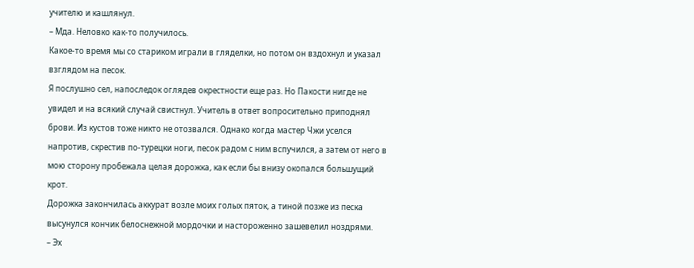учителю и кашлянул.
– Мда. Неловко как-то получилось.
Какое-то время мы со стариком играли в гляделки, но потом он вздохнул и указал взглядом на песок.
Я послушно сел, напоследок оглядев окрестности еще раз. Но Пакости нигде не увидел и на всякий случай свистнул. Учитель в ответ вопросительно приподнял брови. Из кустов тоже никто не отозвался. Однако когда мастер Чжи уселся напротив, скрестив по-турецки ноги, песок радом с ним вспучился, а затем от него в мою сторону пробежала целая дорожка, как если бы внизу окопался большущий крот.
Дорожка закончилась аккурат возле моих голых пяток, а тиной позже из песка высунулся кончик белоснежной мордочки и настороженно зашевелил ноздрями.
– Эх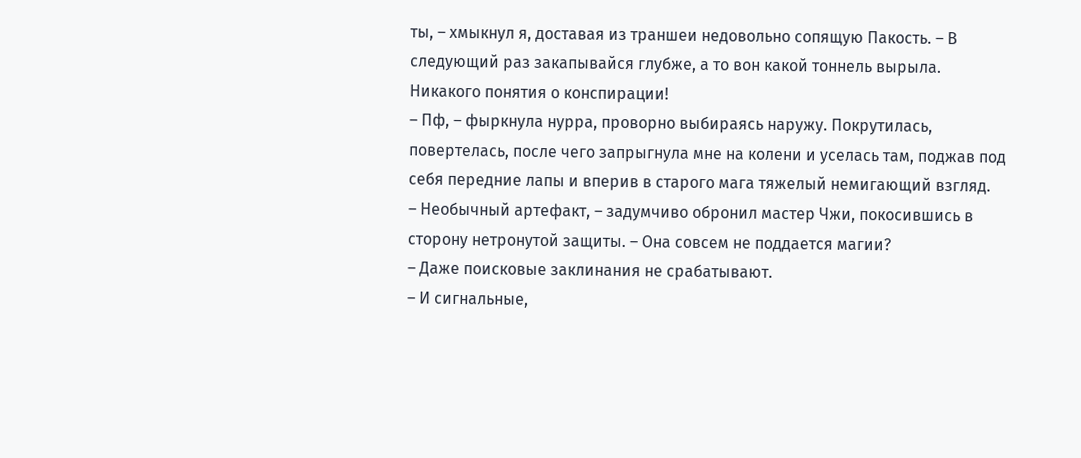ты, – хмыкнул я, доставая из траншеи недовольно сопящую Пакость. – В следующий раз закапывайся глубже, а то вон какой тоннель вырыла. Никакого понятия о конспирации!
– Пф, – фыркнула нурра, проворно выбираясь наружу. Покрутилась, повертелась, после чего запрыгнула мне на колени и уселась там, поджав под себя передние лапы и вперив в старого мага тяжелый немигающий взгляд.
– Необычный артефакт, – задумчиво обронил мастер Чжи, покосившись в сторону нетронутой защиты. – Она совсем не поддается магии?
– Даже поисковые заклинания не срабатывают.
– И сигнальные,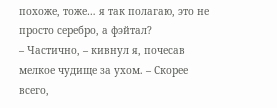похоже, тоже… я так полагаю, это не просто серебро, а фэйтал?
– Частично, – кивнул я, почесав мелкое чудище за ухом. – Скорее всего,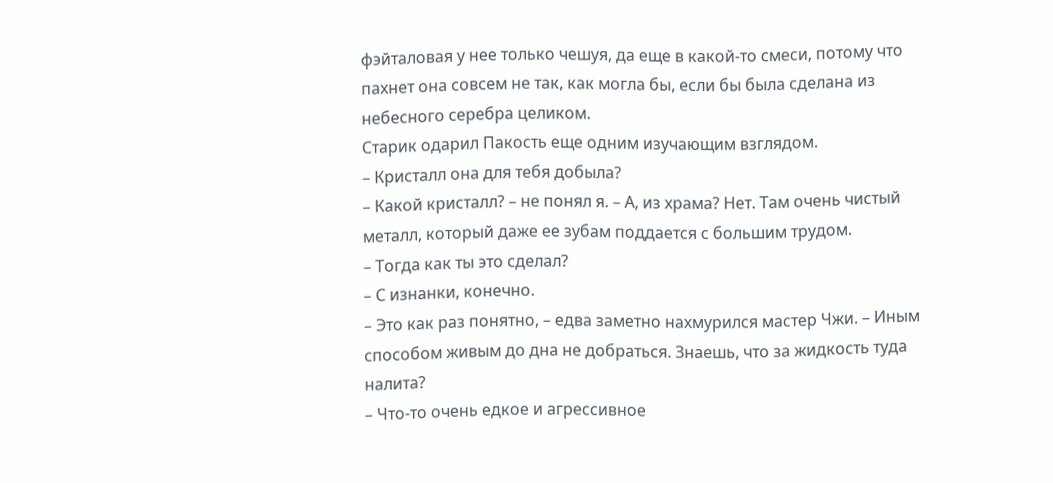фэйталовая у нее только чешуя, да еще в какой-то смеси, потому что пахнет она совсем не так, как могла бы, если бы была сделана из небесного серебра целиком.
Старик одарил Пакость еще одним изучающим взглядом.
– Кристалл она для тебя добыла?
– Какой кристалл? – не понял я. – А, из храма? Нет. Там очень чистый металл, который даже ее зубам поддается с большим трудом.
– Тогда как ты это сделал?
– С изнанки, конечно.
– Это как раз понятно, – едва заметно нахмурился мастер Чжи. – Иным способом живым до дна не добраться. Знаешь, что за жидкость туда налита?
– Что-то очень едкое и агрессивное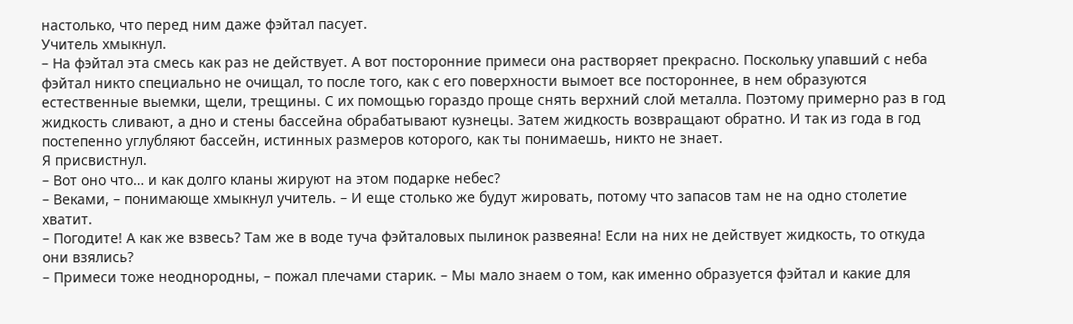настолько, что перед ним даже фэйтал пасует.
Учитель хмыкнул.
– На фэйтал эта смесь как раз не действует. А вот посторонние примеси она растворяет прекрасно. Поскольку упавший с неба фэйтал никто специально не очищал, то после того, как с его поверхности вымоет все постороннее, в нем образуются естественные выемки, щели, трещины. С их помощью гораздо проще снять верхний слой металла. Поэтому примерно раз в год жидкость сливают, а дно и стены бассейна обрабатывают кузнецы. Затем жидкость возвращают обратно. И так из года в год постепенно углубляют бассейн, истинных размеров которого, как ты понимаешь, никто не знает.
Я присвистнул.
– Вот оно что… и как долго кланы жируют на этом подарке небес?
– Веками, – понимающе хмыкнул учитель. – И еще столько же будут жировать, потому что запасов там не на одно столетие хватит.
– Погодите! А как же взвесь? Там же в воде туча фэйталовых пылинок развеяна! Если на них не действует жидкость, то откуда они взялись?
– Примеси тоже неоднородны, – пожал плечами старик. – Мы мало знаем о том, как именно образуется фэйтал и какие для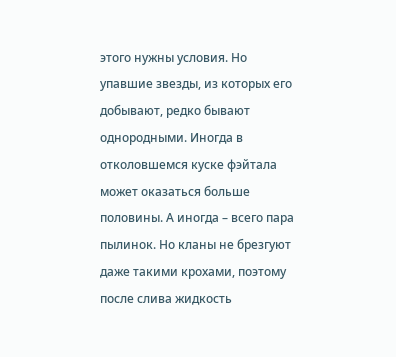этого нужны условия. Но упавшие звезды, из которых его добывают, редко бывают однородными. Иногда в отколовшемся куске фэйтала может оказаться больше половины. А иногда – всего пара пылинок. Но кланы не брезгуют даже такими крохами, поэтому после слива жидкость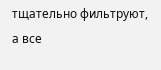тщательно фильтруют, а все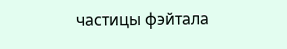частицы фэйтала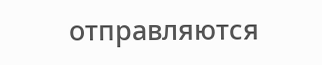отправляются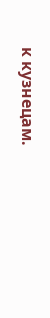к кузнецам.